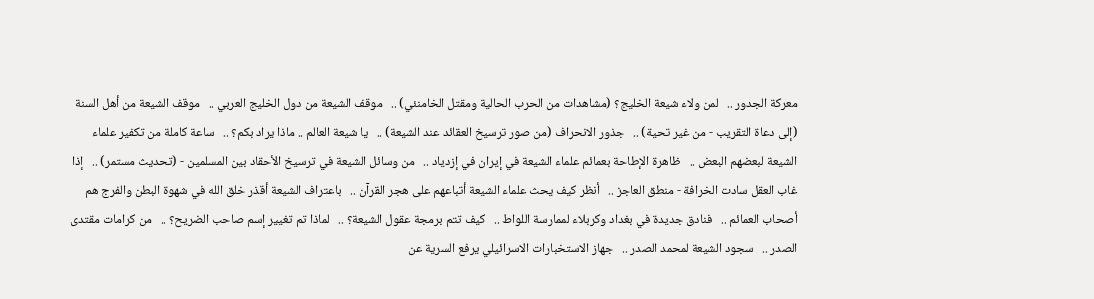معركة الجدور ..   لمن ولاء شيعة الخليج؟ (مشاهدات من الحرب الحالية ومقتل الخامنئي) ..   موقف الشيعة من دول الخليج العربي ..   موقف الشيعة من أهل السنة (إلى دعاة التقريب - من غير تحية) ..   جذور الانحراف (من صور ترسيخ العقائد عند الشيعة) ..   يا شيعة العالم .. ماذا يراد بكم؟ ..   ساعة كاملة من تكفير علماء الشيعة لبعضهم البعض ..   ظاهرة الإطاحة بعمائم علماء الشيعة في إيران في إزدياد ..   من وسائل الشيعة في ترسيخ الأحقاد بين المسلمين - (تحديث مستمر) ..   إذا غاب العقل سادت الخرافة - منطق العاجز ..   أنظر كيف يحث علماء الشيعة أتباعهم على هجر القرآن ..   باعتراف الشيعة أقذر خلق الله في شهوة البطن والفرج هم أصحاب العمائم ..   فنادق جديدة في بغداد وكربلاء لممارسة اللواط ..   كيف تتم برمجة عقول الشيعة؟ ..   لماذا تم تغيير إسم صاحب الضريح؟ ..   من كرامات مقتدى الصدر ..   سجود الشيعة لمحمد الصدر ..   جهاز الاستخبارات الاسرائيلي يرفع السرية عن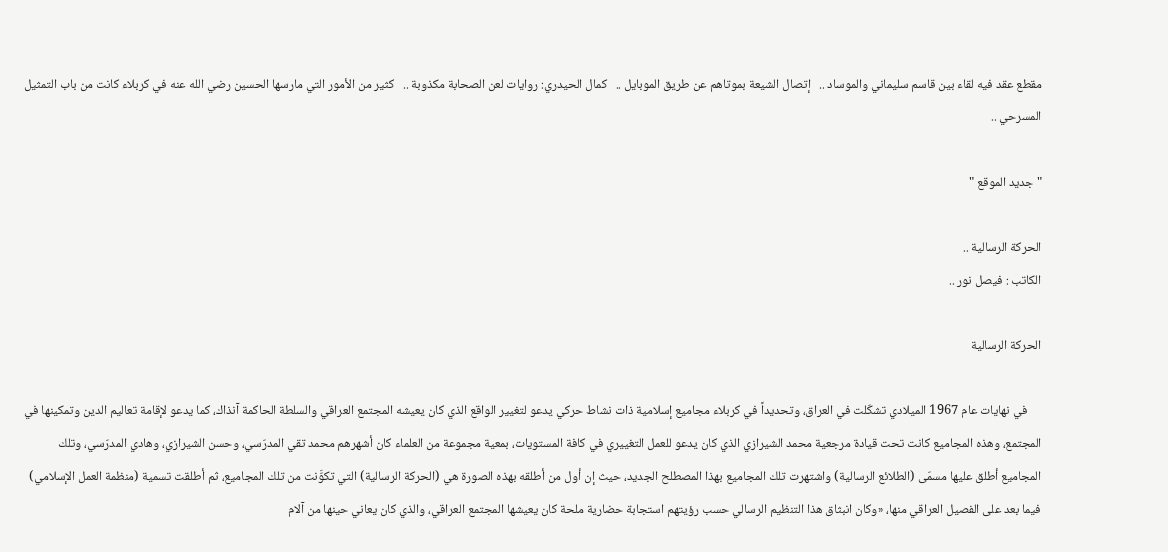مقطع عقد فيه لقاء بين قاسم سليماني والموساد ..   إتصال الشيعة بموتاهم عن طريق الموبايل ..   كمال الحيدري: روايات لعن الصحابة مكذوبة ..   كثير من الأمور التي مارسها الحسين رضي الله عنه في كربلاء كانت من باب التمثيل المسرحي ..

" جديد الموقع "

الحركة الرسالية ..
الكاتب : فيصل نور ..

الحركة الرسالية

     في نهايات عام 1967 الميلادي تشكّلت في العراق، وتحديداً في كربلاء مجاميع إسلامية ذات نشاط حركي يدعو لتغيير الواقع الذي كان يعيشه المجتمع العراقي والسلطة الحاكمة آنذاك، كما يدعو لإقامة تعاليم الدين وتمكينها في المجتمع، وهذه المجاميع كانت تحت قيادة مرجعية محمد الشيرازي الذي كان يدعو للعمل التغييري في كافة المستويات، بمعية مجموعة من العلماء كان أشهرهم محمد تقي المدرّسي، وحسن الشيرازي، وهادي المدرّسي، وتلك المجاميع أطلق عليها مسمّى (الطلائع الرسالية) واشتهرت تلك المجاميع بهذا المصطلح الجديد، حيث إن أول من أطلقه بهذه الصورة هي (الحركة الرسالية) التي تكوَّنت من تلك المجاميع، ثم أطلقت تسمية (منظمة العمل الإسلامي) فيما بعد على الفصيل العراقي منها، «وكان انبثاق هذا التنظيم الرسالي حسب رؤيتهم استجابة حضارية ملحة كان يعيشها المجتمع العراقي، والذي كان يعاني حينها من آلام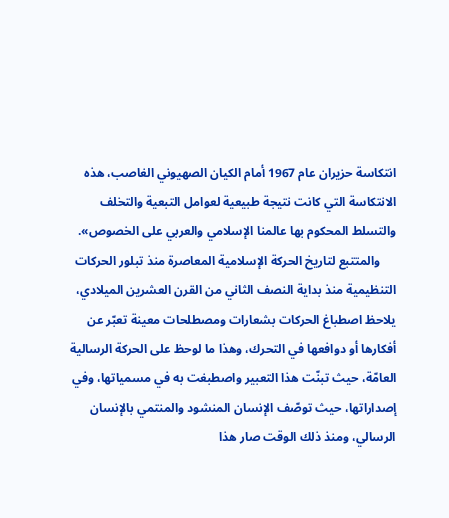انتكاسة حزيران عام 1967 أمام الكيان الصهيوني الغاصب، هذه الانتكاسة التي كانت نتيجة طبيعية لعوامل التبعية والتخلف والتسلط المحكوم بها عالمنا الإسلامي والعربي على الخصوص».
     والمتتبع لتاريخ الحركة الإسلامية المعاصرة منذ تبلور الحركات التنظيمية منذ بداية النصف الثاني من القرن العشرين الميلادي، يلاحظ اصطباغ الحركات بشعارات ومصطلحات معينة تعبّر عن أفكارها أو دوافعها في التحرك، وهذا ما لوحظ على الحركة الرسالية العامّة، حيث تبنّت هذا التعبير واصطبغت به في مسمياتها، وفي إصداراتها، حيث توصّف الإنسان المنشود والمنتمي بالإنسان الرسالي، ومنذ ذلك الوقت صار هذا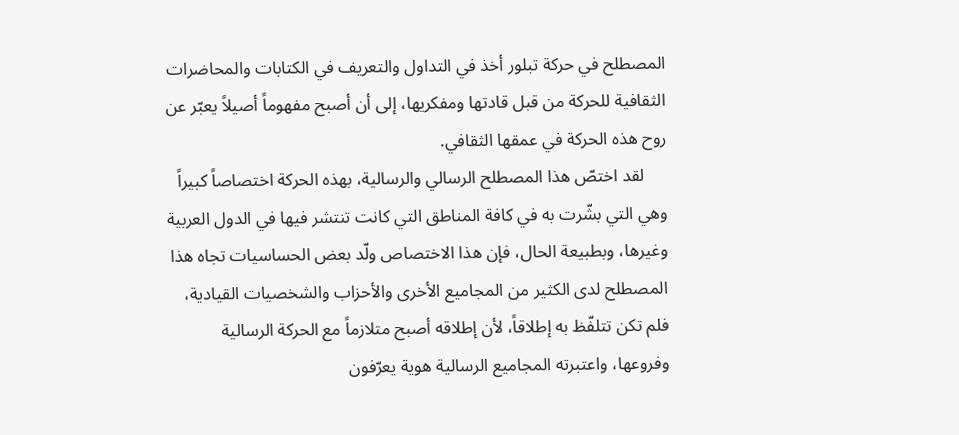المصطلح في حركة تبلور أخذ في التداول والتعريف في الكتابات والمحاضرات الثقافية للحركة من قبل قادتها ومفكريها، إلى أن أصبح مفهوماً أصيلاً يعبّر عن روح هذه الحركة في عمقها الثقافي.
     لقد اختصّ هذا المصطلح الرسالي والرسالية، بهذه الحركة اختصاصاً كبيراً وهي التي بشّرت به في كافة المناطق التي كانت تنتشر فيها في الدول العربية وغيرها، وبطبيعة الحال، فإن هذا الاختصاص ولّد بعض الحساسيات تجاه هذا المصطلح لدى الكثير من المجاميع الأخرى والأحزاب والشخصيات القيادية، فلم تكن تتلفّظ به إطلاقاً، لأن إطلاقه أصبح متلازماً مع الحركة الرسالية وفروعها، واعتبرته المجاميع الرسالية هوية يعرّفون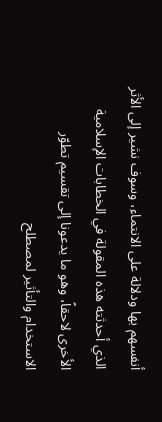أنفسهم بها ودلالة على الانتماء، وسوف نشير إلى الأثر الذي أحدثته هذه المقولة في الخطابات الإسلامية الأخرى لاحقاً، وهو ما يدعونا إلى تقسيم تطوّر الاستخدام والتأثير لمصطلح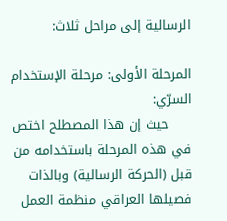الرسالية إلى مراحل ثلاث:

المرحلة الأولى: مرحلة الإستخدام السرّي:
     حيث إن هذا المصطلح اختص في هذه المرحلة باستخدامه من قبل (الحركة الرسالية) وبالذات فصيلها العراقي منظمة العمل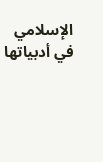الإسلامي في أدبياتها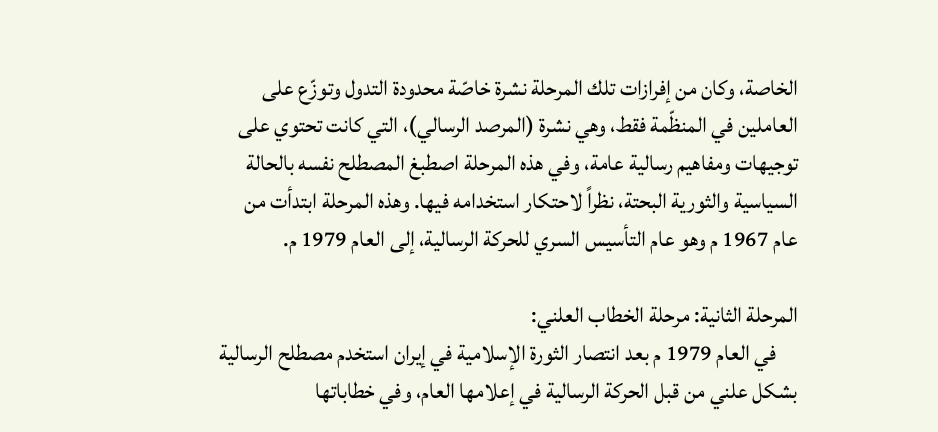الخاصة، وكان من إفرازات تلك المرحلة نشرة خاصّة محدودة التدول وتوزّع على العاملين في المنظّمة فقط، وهي نشرة (المرصد الرسالي)، التي كانت تحتوي على توجيهات ومفاهيم رسالية عامة، وفي هذه المرحلة اصطبغ المصطلح نفسه بالحالة السياسية والثورية البحتة، نظراً لاحتكار استخدامه فيها. وهذه المرحلة ابتدأت من عام 1967 م وهو عام التأسيس السري للحركة الرسالية، إلى العام 1979 م.

المرحلة الثانية: مرحلة الخطاب العلني:
     في العام 1979 م بعد انتصار الثورة الإسلامية في إيران استخدم مصطلح الرسالية بشكل علني من قبل الحركة الرسالية في إعلامها العام، وفي خطاباتها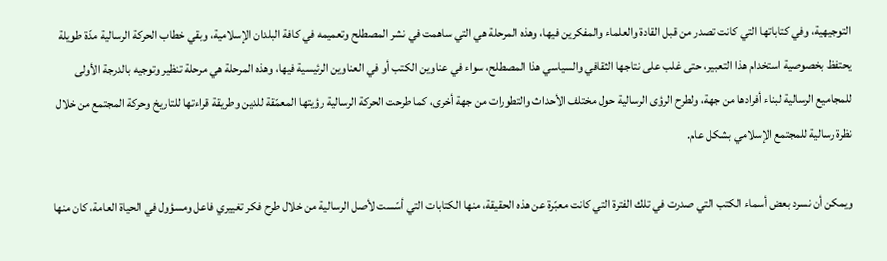التوجيهية، وفي كتاباتها التي كانت تصدر من قبل القادة والعلماء والمفكرين فيها، وهذه المرحلة هي التي ساهمت في نشر المصطلح وتعميمه في كافة البلدان الإسلامية، وبقي خطاب الحركة الرسالية مدّة طويلة يحتفظ بخصوصية استخدام هذا التعبير، حتى غلب على نتاجها الثقافي والسياسي هذا المصطلح، سواء في عناوين الكتب أو في العناوين الرئيسية فيها، وهذه المرحلة هي مرحلة تنظير وتوجيه بالدرجة الأولى للمجاميع الرسالية لبناء أفرادها من جهة، ولطرح الرؤى الرسالية حول مختلف الأحداث والتطورات من جهة أخرى، كما طرحت الحركة الرسالية رؤيتها المعمّقة للدين وطريقة قراءتها للتاريخ وحركة المجتمع من خلال نظرة رسالية للمجتمع الإسلامي بشكل عام.

ويمكن أن نسرد بعض أسماء الكتب التي صدرت في تلك الفترة التي كانت معبّرة عن هذه الحقيقة، منها الكتابات التي أسّست لأصل الرسالية من خلال طرح فكر تغييري فاعل ومسؤول في الحياة العامة، كان منها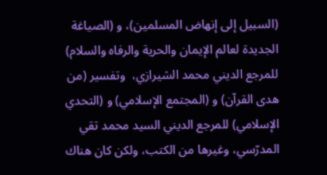(السبيل إلى إنهاض المسلمين)، و (الصياغة الجديدة لعالم الإيمان والحرية والرفاه والسلام) للمرجع الديني محمد الشيرازي،  وتفسير (من هدى القرآن) و (المجتمع الإسلامي) و (التحدي الإسلامي) للمرجع الديني السيد محمد تقي المدرّسي، وغيرها من الكتب، ولكن كان هناك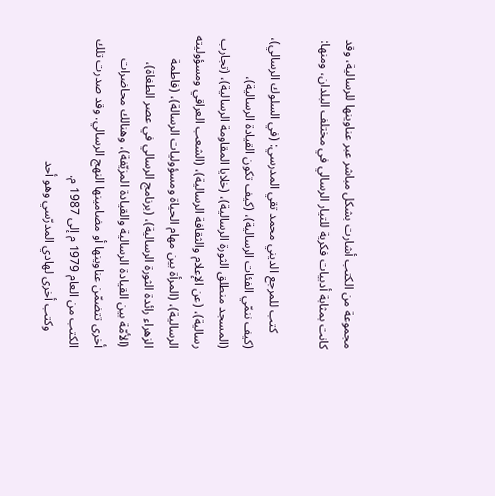مجموعة من الكتب أشارت بشكل مباشر عبر عناوينها للرسالية، وقد كانت بمثابة أدبيات فكرية للتيار الرسالي في مختلف البلدان، ومنها:

     كتب للمرجع الديني محمد تقي المدرسي: (في السلوك الرسالي)، (كيف ننمّي الفئات الرسالية)، (كيف تكون القيادة الرسالية)، (المسجد منطلق الثورة الرسالية)، (خلايا المقاومة الرسالية)، (تجارب رسالية)، (عن الإعلام والثقافة الرسالية)، (الشعب العراقي ومسؤوليته الرسالية)، (المرأة بين مهام الحياة ومسؤوليات الرسالة)، (فاطمة الزهراء رائدة الثورة الرسالية)، (برنامج الرسالي في عصر الطغاة)، (الأمّة بين القيادة الرسالية والقيادة المزيّفة)، وهنالك محاضرات أخرى تتضمّن عناوينها أو مضامينها النهج الرسالي. وقد صدرت تلك الكتب من العام 1979 م إلى 1987 م.
     وكتب أخرى لهادي المدرّسي وهو أحد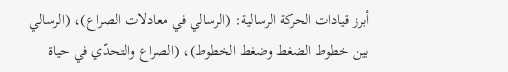أبرز قيادات الحركة الرسالية: (الرسالي في معادلات الصراع)، (الرسالي بين خطوط الضغط وضغط الخطوط)، (الصراع والتحدّي في حياة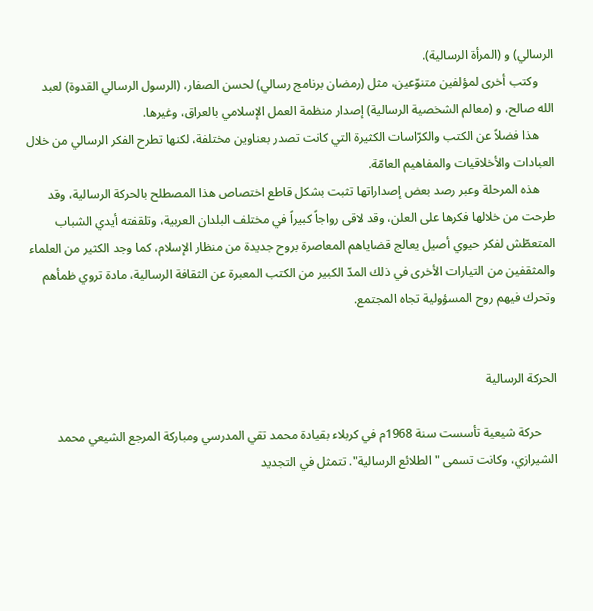الرسالي) و (المرأة الرسالية).
     وكتب أخرى لمؤلفين متنوّعين، مثل (رمضان برنامج رسالي) لحسن الصفار، (الرسول الرسالي القدوة) لعبد الله صالح، و (معالم الشخصية الرسالية) إصدار منظمة العمل الإسلامي بالعراق، وغيرها.
     هذا فضلاً عن الكتب والكرّاسات الكثيرة التي كانت تصدر بعناوين مختلفة، لكنها تطرح الفكر الرسالي من خلال العبادات والأخلاقيات والمفاهيم العامّة.
     هذه المرحلة وعبر رصد بعض إصداراتها تثبت بشكل قاطع اختصاص هذا المصطلح بالحركة الرسالية، وقد طرحت من خلالها فكرها على العلن، وقد لاقى رواجاً كبيراً في مختلف البلدان العربية، وتلقفته أيدي الشباب المتعطّش لفكر حيوي أصيل يعالج قضاياهم المعاصرة بروح جديدة من منظار الإسلام، كما وجد الكثير من العلماء والمثقفين من التيارات الأخرى في ذلك المدّ الكبير من الكتب المعبرة عن الثقافة الرسالية، مادة تروي ظمأهم وتحرك فيهم روح المسؤولية تجاه المجتمع.


الحركة الرسالية

     حركة شيعية تأسست سنة 1968م في كربلاء بقيادة محمد تقي المدرسي ومباركة المرجع الشيعي محمد الشيرازي، وكانت تسمى "الطلائع الرسالية". تتمثل في التجديد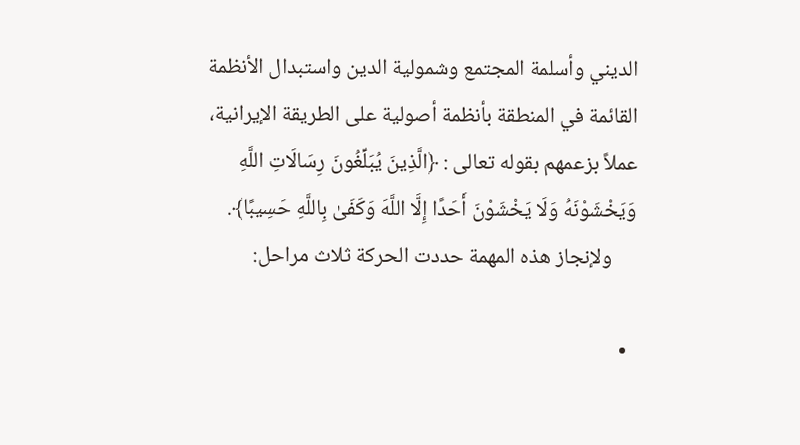الديني وأسلمة المجتمع وشمولية الدين واستبدال الأنظمة القائمة في المنطقة بأنظمة أصولية على الطريقة الإيرانية، عملاً بزعمهم بقوله تعالى : ﴿الَّذِينَ يُبَلِّغُونَ رِسَالَاتِ اللَّهِ وَيَخْشَوْنَهُ وَلَا يَخْشَوْنَ أَحَدًا إِلَّا اللَّهَ وَكَفَىٰ بِاللَّهِ حَسِيبًا﴾.
     ولإنجاز هذه المهمة حددت الحركة ثلاث مراحل:

  •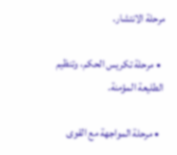مرحلة الانتشار.

  • مرحلة تكريس الحكم، وتنظيم الطليعة المؤمنة.

  • مرحلة المواجهة مع القوى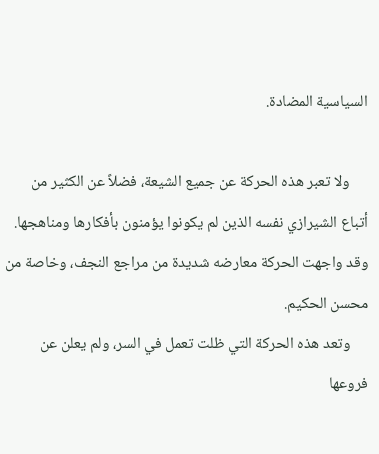السياسية المضادة.

     ولا تعبر هذه الحركة عن جميع الشيعة، فضلاً عن الكثير من أتباع الشيرازي نفسه الذين لم يكونوا يؤمنون بأفكارها ومناهجها. وقد واجهت الحركة معارضه شديدة من مراجع النجف، وخاصة من محسن الحكيم.
     وتعد هذه الحركة التي ظلت تعمل في السر، ولم يعلن عن فروعها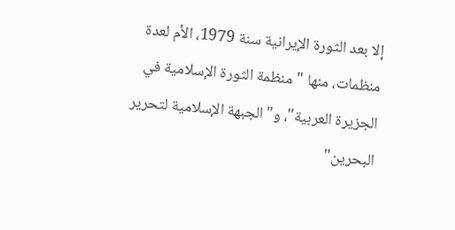إلا بعد الثورة الإيرانية سنة 1979، الأم لعدة منظمات، منها "منظمة الثورة الإسلامية في الجزيرة العربية"، و"الجبهة الإسلامية لتحرير البحرين"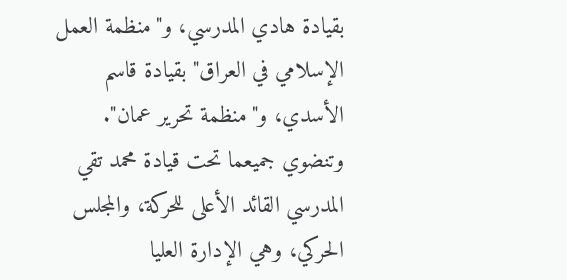بقيادة هادي المدرسي، و"منظمة العمل الإسلامي في العراق" بقيادة قاسم الأسدي، و"منظمة تحرير عمان". وتنضوي جميعما تحت قيادة محمد تقي المدرسي القائد الأعلى للحركة، والمجلس الحركي، وهي الإدارة العليا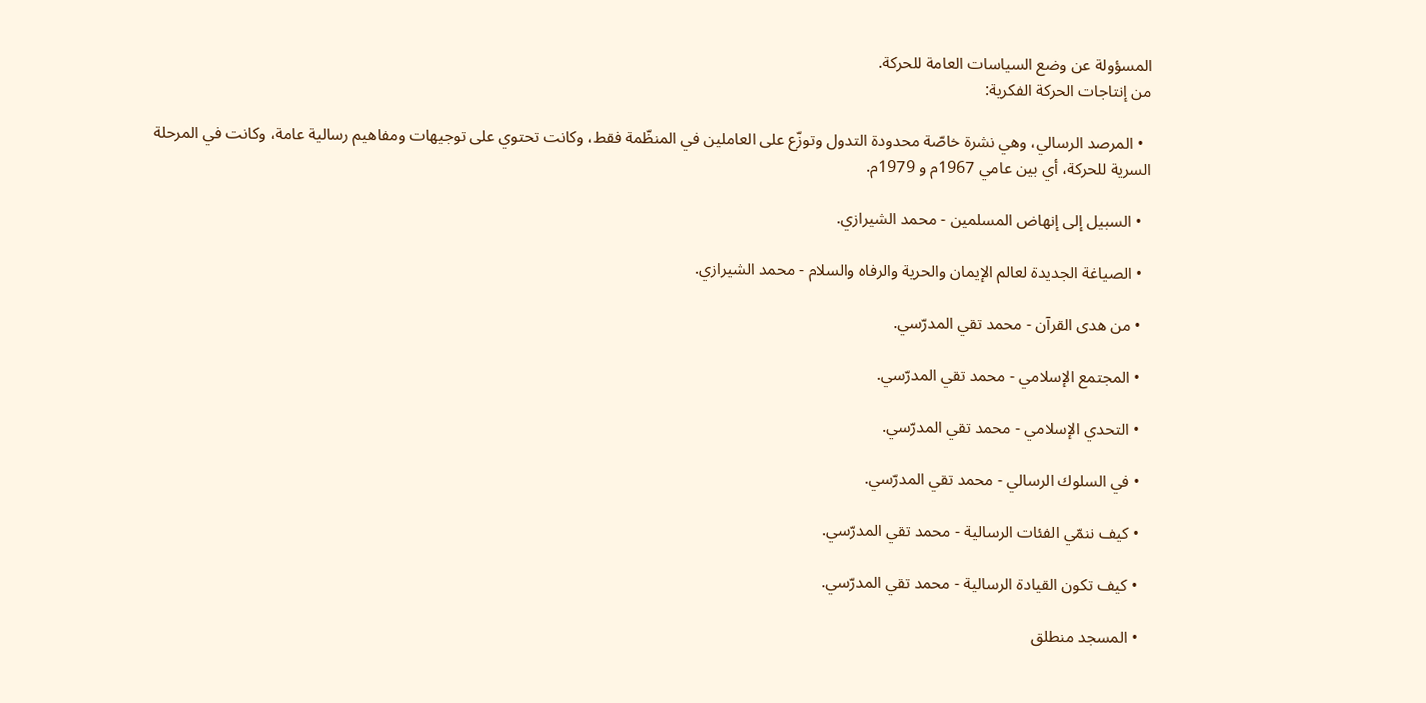المسؤولة عن وضع السياسات العامة للحركة.
من إنتاجات الحركة الفكرية:

  • المرصد الرسالي، وهي نشرة خاصّة محدودة التدول وتوزّع على العاملين في المنظّمة فقط، وكانت تحتوي على توجيهات ومفاهيم رسالية عامة، وكانت في المرحلة السرية للحركة، أي بين عامي 1967م و 1979م.

  • السبيل إلى إنهاض المسلمين - محمد الشيرازي.

  • الصياغة الجديدة لعالم الإيمان والحرية والرفاه والسلام - محمد الشيرازي.

  • من هدى القرآن - محمد تقي المدرّسي.

  • المجتمع الإسلامي - محمد تقي المدرّسي.

  • التحدي الإسلامي - محمد تقي المدرّسي.

  • في السلوك الرسالي - محمد تقي المدرّسي.

  • كيف ننمّي الفئات الرسالية - محمد تقي المدرّسي.

  • كيف تكون القيادة الرسالية - محمد تقي المدرّسي.

  • المسجد منطلق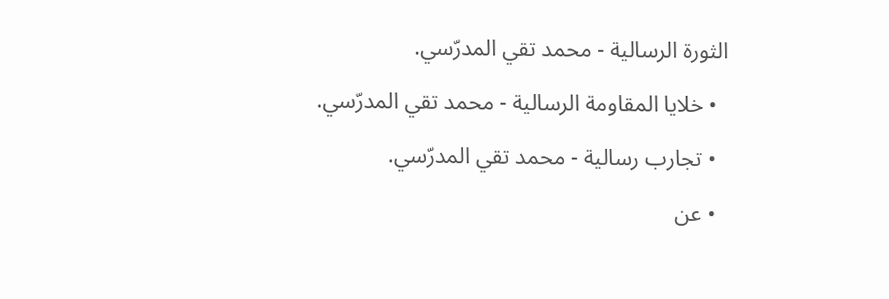الثورة الرسالية - محمد تقي المدرّسي.

  • خلايا المقاومة الرسالية - محمد تقي المدرّسي.

  • تجارب رسالية - محمد تقي المدرّسي.

  • عن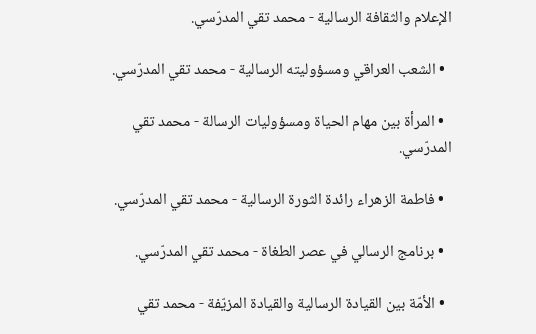الإعلام والثقافة الرسالية - محمد تقي المدرّسي.

  • الشعب العراقي ومسؤوليته الرسالية - محمد تقي المدرّسي.

  • المرأة بين مهام الحياة ومسؤوليات الرسالة - محمد تقي المدرّسي.

  • فاطمة الزهراء رائدة الثورة الرسالية - محمد تقي المدرّسي.

  • برنامج الرسالي في عصر الطغاة - محمد تقي المدرّسي.

  • الأمّة بين القيادة الرسالية والقيادة المزيّفة - محمد تقي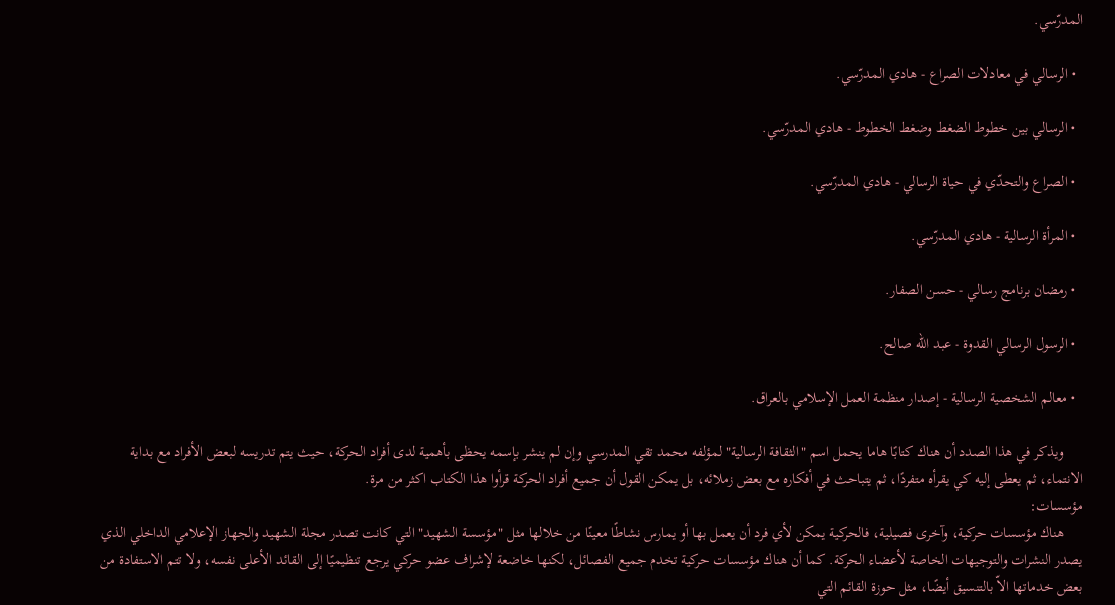المدرّسي.

  • الرسالي في معادلات الصراع - هادي المدرّسي.

  • الرسالي بين خطوط الضغط وضغط الخطوط - هادي المدرّسي.

  • الصراع والتحدّي في حياة الرسالي - هادي المدرّسي.

  • المرأة الرسالية - هادي المدرّسي.

  • رمضان برنامج رسالي - حسن الصفار.

  • الرسول الرسالي القدوة - عبد الله صالح.

  • معالم الشخصية الرسالية - إصدار منظمة العمل الإسلامي بالعراق.

     ويذكر في هذا الصدد أن هناك كتابًا هاما يحمل اسم "الثقافة الرسالية" لمؤلفه محمد تقي المدرسي وإن لم ينشر بإسمه يحظى بأهمية لدى أفراد الحركة، حيث يتم تدريسه لبعض الأفراد مع بداية الانتماء، ثم يعطى إليه كي يقرأه متفردًا، ثم يتباحث في أفكاره مع بعض زملائه، بل يمكن القول أن جميع أفراد الحركة قرأوا هذا الكتاب اكثر من مرة.
مؤسسات:
     هناك مؤسسات حركية، وآخرى فصيلية، فالحركية يمكن لأي فرد أن يعمل بها أو يمارس نشاطًا معينًا من خلالها مثل "مؤسسة الشهيد" التي كانت تصدر مجلة الشهيد والجهاز الإعلامي الداخلي الذي يصدر النشرات والتوجيهات الخاصة لأعضاء الحركة. كما أن هناك مؤسسات حركية تخدم جميع الفصائل، لكنها خاضعة لإشراف عضو حركي يرجع تنظيميًا إلى القائد الأعلى نفسه، ولا تتم الاستفادة من بعض خدماتها الاّ بالتنسيق أيضًا، مثل حوزة القائم التي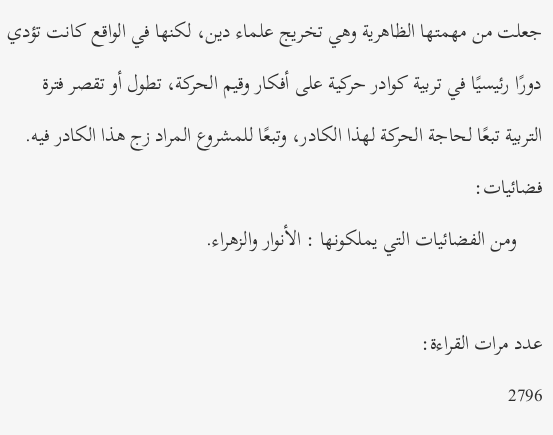جعلت من مهمتها الظاهرية وهي تخريج علماء دين، لكنها في الواقع كانت تؤدي دورًا رئيسيًا في تربية كوادر حركية على أفكار وقيم الحركة، تطول أو تقصر فترة التربية تبعًا لحاجة الحركة لهذا الكادر، وتبعًا للمشروع المراد زج هذا الكادر فيه.
فضائيات:
     ومن الفضائيات التي يملكونها : الأنوار والزهراء.

عدد مرات القراءة:
2796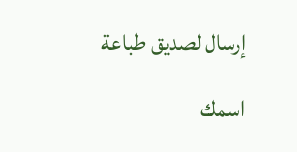إرسال لصديق طباعة

اسمك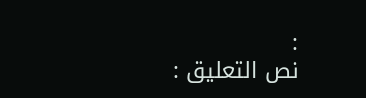:
نص التعليق :